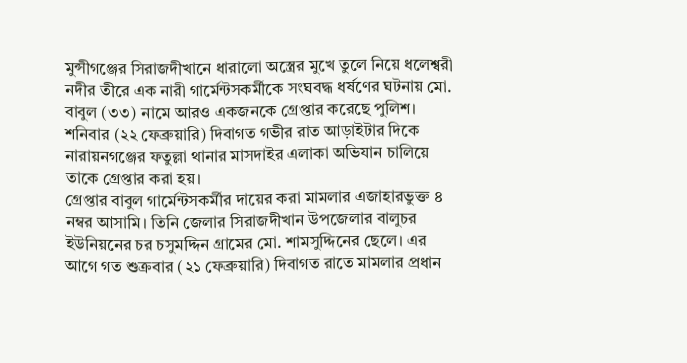মুন্সীগঞ্জের সিরাজদীখানে ধারালো অস্ত্রের মুখে তুলে নিয়ে ধলেশ্বরী নদীর তীরে এক নারী গার্মেন্টসকর্মীকে সংঘবদ্ধ ধর্ষণের ঘটনায় মো. বাবুল (৩৩) নামে আরও একজনকে গ্রেপ্তার করেছে পুলিশ। শনিবার (২২ ফেব্রুয়ারি) দিবাগত গভীর রাত আড়াইটার দিকে নারায়নগঞ্জের ফতুল্লা থানার মাসদাইর এলাকা অভিযান চালিয়ে তাকে গ্রেপ্তার করা হয়।
গ্রেপ্তার বাবুল গার্মেন্টসকর্মীর দায়ের করা মামলার এজাহারভুক্ত ৪ নম্বর আসামি। তিনি জেলার সিরাজদীখান উপজেলার বালুচর ইউনিয়নের চর চসুমদ্দিন গ্রামের মো. শামসুদ্দিনের ছেলে। এর আগে গত শুক্রবার (২১ ফেব্রুয়ারি) দিবাগত রাতে মামলার প্রধান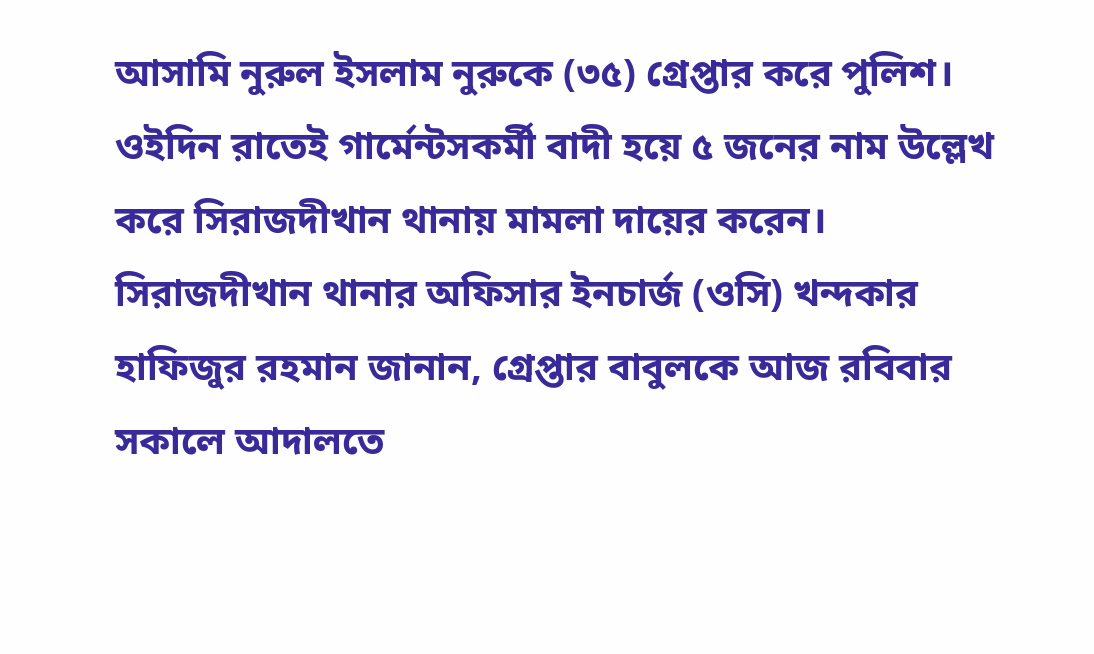আসামি নুরুল ইসলাম নুরুকে (৩৫) গ্রেপ্তার করে পুলিশ। ওইদিন রাতেই গার্মেন্টসকর্মী বাদী হয়ে ৫ জনের নাম উল্লেখ করে সিরাজদীখান থানায় মামলা দায়ের করেন।
সিরাজদীখান থানার অফিসার ইনচার্জ (ওসি) খন্দকার হাফিজুর রহমান জানান, গ্রেপ্তার বাবুলকে আজ রবিবার সকালে আদালতে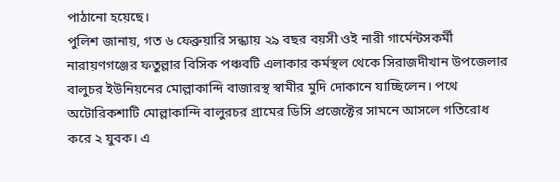পাঠানো হয়েছে।
পুলিশ জানায়, গত ৬ ফেব্রুয়ারি সন্ধ্যায় ২৯ বছর বয়সী ওই নারী গার্মেন্টসকর্মী নারায়ণগঞ্জের ফতুল্লার বিসিক পঞ্চবটি এলাকার কর্মস্থল থেকে সিরাজদীখান উপজেলার বালুচর ইউনিয়নের মোল্লাকান্দি বাজারস্থ স্বামীর মুদি দোকানে যাচ্ছিলেন। পথে অটোরিকশাটি মোল্লাকান্দি বালুরচর গ্রামের ডিসি প্রজেক্টের সামনে আসলে গতিরোধ করে ২ যুবক। এ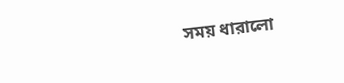সময় ধারালো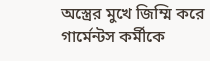অস্ত্রের মুখে জিম্মি করে গার্মেন্টস কর্মীকে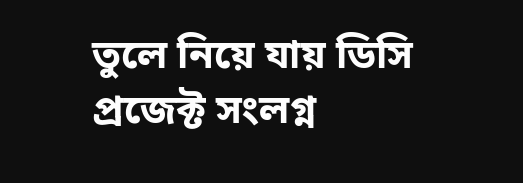তুলে নিয়ে যায় ডিসি প্রজেক্ট সংলগ্ন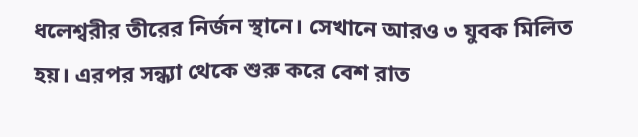ধলেশ্বরীর তীরের নির্জন স্থানে। সেখানে আরও ৩ যুবক মিলিত হয়। এরপর সন্ধ্যা থেকে শুরু করে বেশ রাত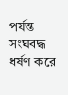পর্যন্ত সংঘবদ্ধ ধর্ষণ করে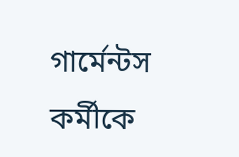গার্মেন্টস কর্মীকে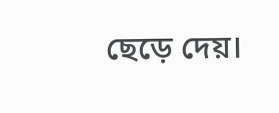ছেড়ে দেয়।